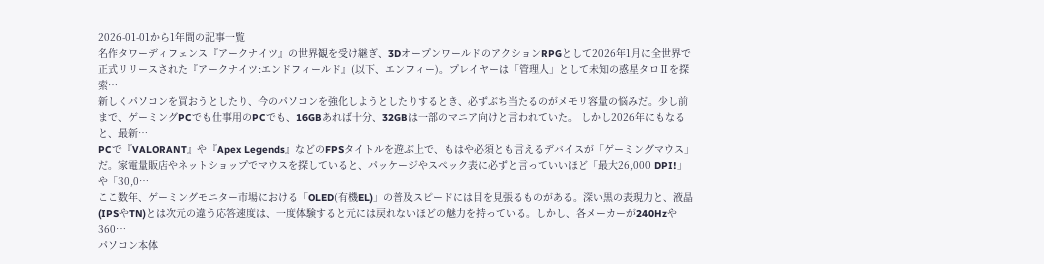2026-01-01から1年間の記事一覧
名作タワーディフェンス『アークナイツ』の世界観を受け継ぎ、3DオープンワールドのアクションRPGとして2026年1月に全世界で正式リリースされた『アークナイツ:エンドフィールド』(以下、エンフィー)。プレイヤーは「管理人」として未知の惑星タロⅡを探索…
新しくパソコンを買おうとしたり、今のパソコンを強化しようとしたりするとき、必ずぶち当たるのがメモリ容量の悩みだ。少し前まで、ゲーミングPCでも仕事用のPCでも、16GBあれば十分、32GBは一部のマニア向けと言われていた。 しかし2026年にもなると、最新…
PCで『VALORANT』や『Apex Legends』などのFPSタイトルを遊ぶ上で、もはや必須とも言えるデバイスが「ゲーミングマウス」だ。家電量販店やネットショップでマウスを探していると、パッケージやスペック表に必ずと言っていいほど「最大26,000 DPI!」や「30,0…
ここ数年、ゲーミングモニター市場における「OLED(有機EL)」の普及スピードには目を見張るものがある。深い黒の表現力と、液晶(IPSやTN)とは次元の違う応答速度は、一度体験すると元には戻れないほどの魅力を持っている。しかし、各メーカーが240Hzや360…
パソコン本体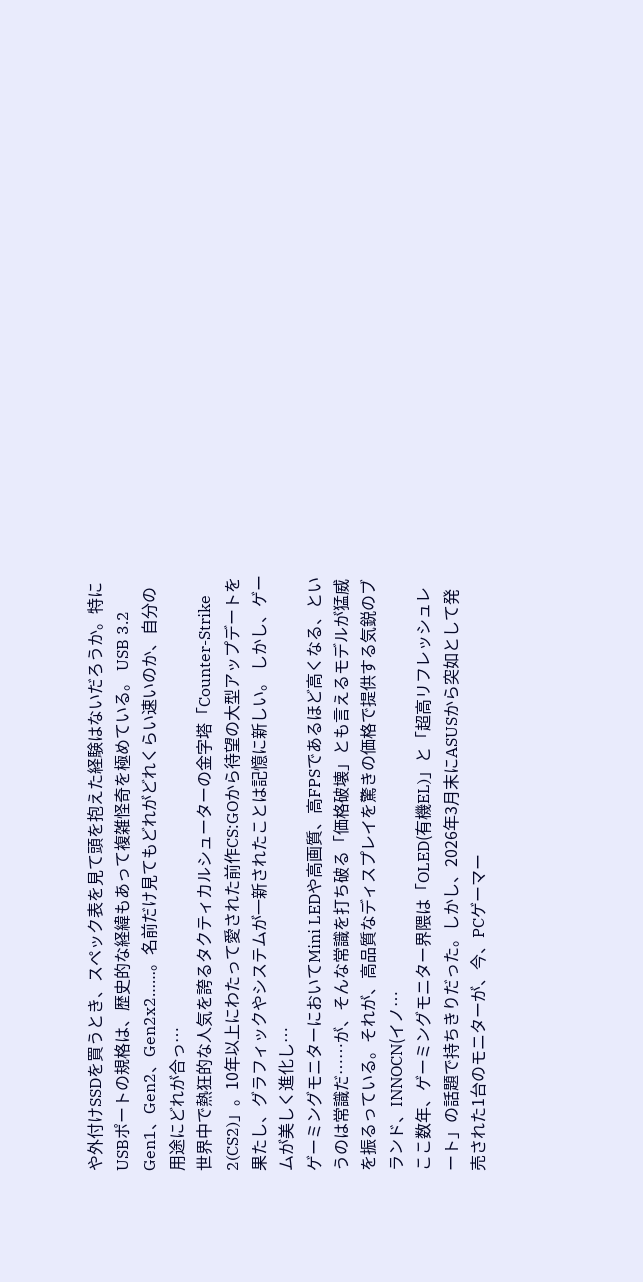や外付けSSDを買うとき、スペック表を見て頭を抱えた経験はないだろうか。特にUSBポートの規格は、歴史的な経緯もあって複雑怪奇を極めている。 USB 3.2 Gen1、Gen2、Gen2x2……。名前だけ見てもどれがどれくらい速いのか、自分の用途にどれが合っ…
世界中で熱狂的な人気を誇るタクティカルシューターの金字塔「Counter-Strike 2(CS2)」。10年以上にわたって愛された前作CS:GOから待望の大型アップデートを果たし、グラフィックやシステムが一新されたことは記憶に新しい。 しかし、ゲームが美しく進化し…
ゲーミングモニターにおいてMini LEDや高画質、高FPSであるほど高くなる、というのは常識だ……が、そんな常識を打ち破る「価格破壊」とも言えるモデルが猛威を振るっている。それが、高品質なディスプレイを驚きの価格で提供する気鋭のブランド、INNOCN(イノ…
ここ数年、ゲーミングモニター界隈は「OLED(有機EL)」と「超高リフレッシュレート」の話題で持ちきりだった。しかし、2026年3月末にASUSから突如として発売された1台のモニターが、今、PCゲーマー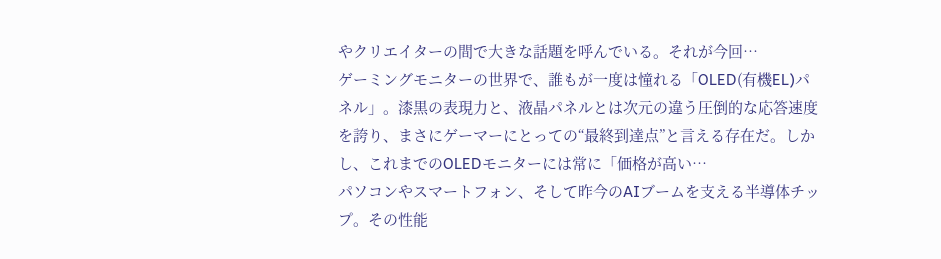やクリエイターの間で大きな話題を呼んでいる。それが今回…
ゲーミングモニターの世界で、誰もが一度は憧れる「OLED(有機EL)パネル」。漆黒の表現力と、液晶パネルとは次元の違う圧倒的な応答速度を誇り、まさにゲーマーにとっての“最終到達点”と言える存在だ。しかし、これまでのOLEDモニターには常に「価格が高い…
パソコンやスマートフォン、そして昨今のAIブームを支える半導体チップ。その性能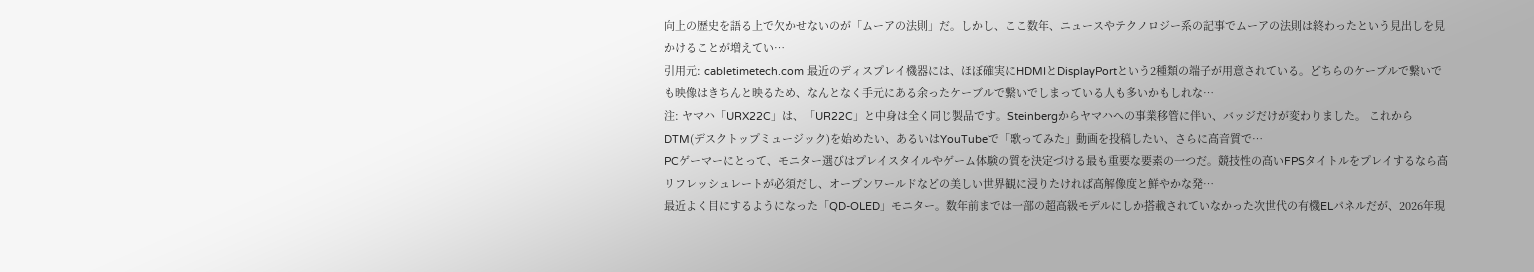向上の歴史を語る上で欠かせないのが「ムーアの法則」だ。しかし、ここ数年、ニュースやテクノロジー系の記事でムーアの法則は終わったという見出しを見かけることが増えてい…
引用元: cabletimetech.com 最近のディスプレイ機器には、ほぼ確実にHDMIとDisplayPortという2種類の端子が用意されている。どちらのケーブルで繋いでも映像はきちんと映るため、なんとなく手元にある余ったケーブルで繋いでしまっている人も多いかもしれな…
注: ヤマハ「URX22C」は、「UR22C」と中身は全く同じ製品です。Steinbergからヤマハへの事業移管に伴い、バッジだけが変わりました。 これからDTM(デスクトップミュージック)を始めたい、あるいはYouTubeで「歌ってみた」動画を投稿したい、さらに高音質で…
PCゲーマーにとって、モニター選びはプレイスタイルやゲーム体験の質を決定づける最も重要な要素の一つだ。競技性の高いFPSタイトルをプレイするなら高リフレッシュレートが必須だし、オープンワールドなどの美しい世界観に浸りたければ高解像度と鮮やかな発…
最近よく目にするようになった「QD-OLED」モニター。数年前までは一部の超高級モデルにしか搭載されていなかった次世代の有機ELパネルだが、2026年現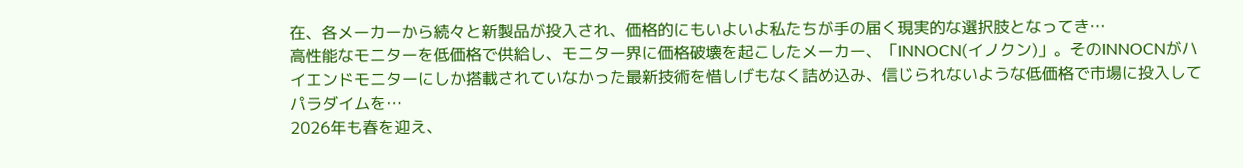在、各メーカーから続々と新製品が投入され、価格的にもいよいよ私たちが手の届く現実的な選択肢となってき…
高性能なモニターを低価格で供給し、モニター界に価格破壊を起こしたメーカー、「INNOCN(イノクン)」。そのINNOCNがハイエンドモニターにしか搭載されていなかった最新技術を惜しげもなく詰め込み、信じられないような低価格で市場に投入してパラダイムを…
2026年も春を迎え、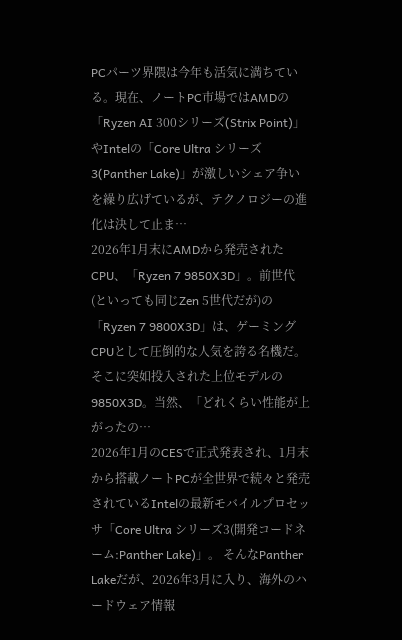PCパーツ界隈は今年も活気に満ちている。現在、ノートPC市場ではAMDの「Ryzen AI 300シリーズ(Strix Point)」やIntelの「Core Ultra シリーズ3(Panther Lake)」が激しいシェア争いを繰り広げているが、テクノロジーの進化は決して止ま…
2026年1月末にAMDから発売されたCPU、「Ryzen 7 9850X3D」。前世代(といっても同じZen 5世代だが)の「Ryzen 7 9800X3D」は、ゲーミングCPUとして圧倒的な人気を誇る名機だ。そこに突如投入された上位モデルの9850X3D。当然、「どれくらい性能が上がったの…
2026年1月のCESで正式発表され、1月末から搭載ノートPCが全世界で続々と発売されているIntelの最新モバイルプロセッサ「Core Ultra シリーズ3(開発コードネーム:Panther Lake)」。 そんなPanther Lakeだが、2026年3月に入り、海外のハードウェア情報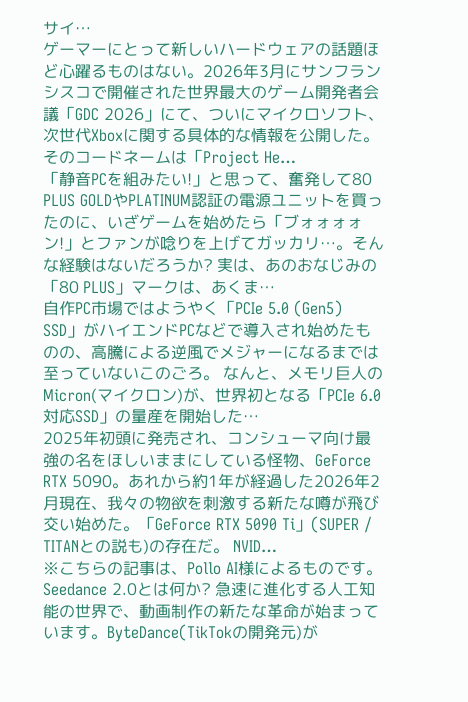サイ…
ゲーマーにとって新しいハードウェアの話題ほど心躍るものはない。2026年3月にサンフランシスコで開催された世界最大のゲーム開発者会議「GDC 2026」にて、ついにマイクロソフト、次世代Xboxに関する具体的な情報を公開した。そのコードネームは「Project He…
「静音PCを組みたい!」と思って、奮発して80 PLUS GOLDやPLATINUM認証の電源ユニットを買ったのに、いざゲームを始めたら「ブォォォォン!」とファンが唸りを上げてガッカリ…。そんな経験はないだろうか? 実は、あのおなじみの「80 PLUS」マークは、あくま…
自作PC市場ではようやく「PCIe 5.0 (Gen5) SSD」がハイエンドPCなどで導入され始めたものの、高騰による逆風でメジャーになるまでは至っていないこのごろ。 なんと、メモリ巨人のMicron(マイクロン)が、世界初となる「PCIe 6.0 対応SSD」の量産を開始した…
2025年初頭に発売され、コンシューマ向け最強の名をほしいままにしている怪物、GeForce RTX 5090。あれから約1年が経過した2026年2月現在、我々の物欲を刺激する新たな噂が飛び交い始めた。「GeForce RTX 5090 Ti」(SUPER / TITANとの説も)の存在だ。 NVID…
※こちらの記事は、Pollo AI様によるものです。 Seedance 2.0とは何か? 急速に進化する人工知能の世界で、動画制作の新たな革命が始まっています。ByteDance(TikTokの開発元)が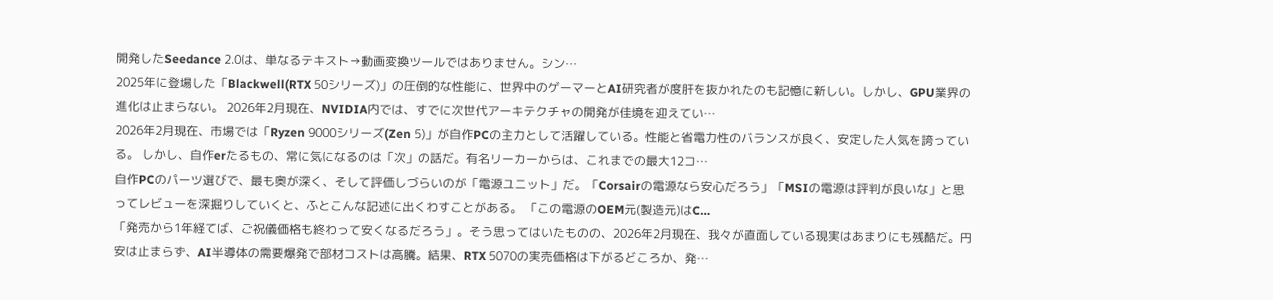開発したSeedance 2.0は、単なるテキスト→動画変換ツールではありません。シン…
2025年に登場した「Blackwell(RTX 50シリーズ)」の圧倒的な性能に、世界中のゲーマーとAI研究者が度肝を抜かれたのも記憶に新しい。しかし、GPU業界の進化は止まらない。 2026年2月現在、NVIDIA内では、すでに次世代アーキテクチャの開発が佳境を迎えてい…
2026年2月現在、市場では「Ryzen 9000シリーズ(Zen 5)」が自作PCの主力として活躍している。性能と省電力性のバランスが良く、安定した人気を誇っている。 しかし、自作erたるもの、常に気になるのは「次」の話だ。有名リーカーからは、これまでの最大12コ…
自作PCのパーツ選びで、最も奥が深く、そして評価しづらいのが「電源ユニット」だ。「Corsairの電源なら安心だろう」「MSIの電源は評判が良いな」と思ってレビューを深掘りしていくと、ふとこんな記述に出くわすことがある。 「この電源のOEM元(製造元)はC…
「発売から1年経てば、ご祝儀価格も終わって安くなるだろう」。そう思ってはいたものの、2026年2月現在、我々が直面している現実はあまりにも残酷だ。円安は止まらず、AI半導体の需要爆発で部材コストは高騰。結果、RTX 5070の実売価格は下がるどころか、発…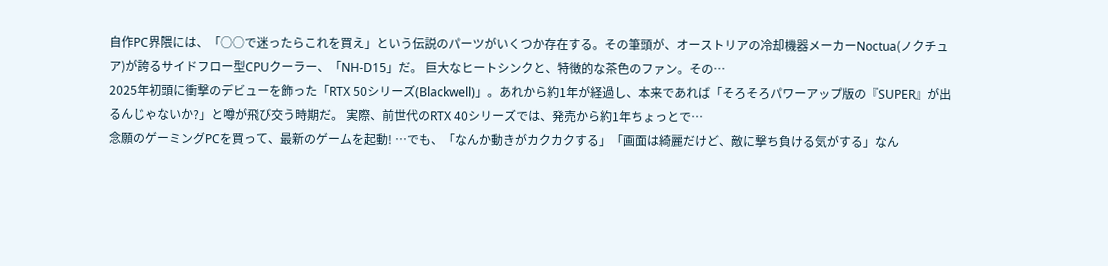自作PC界隈には、「○○で迷ったらこれを買え」という伝説のパーツがいくつか存在する。その筆頭が、オーストリアの冷却機器メーカーNoctua(ノクチュア)が誇るサイドフロー型CPUクーラー、「NH-D15」だ。 巨大なヒートシンクと、特徴的な茶色のファン。その…
2025年初頭に衝撃のデビューを飾った「RTX 50シリーズ(Blackwell)」。あれから約1年が経過し、本来であれば「そろそろパワーアップ版の『SUPER』が出るんじゃないか?」と噂が飛び交う時期だ。 実際、前世代のRTX 40シリーズでは、発売から約1年ちょっとで…
念願のゲーミングPCを買って、最新のゲームを起動! …でも、「なんか動きがカクカクする」「画面は綺麗だけど、敵に撃ち負ける気がする」なん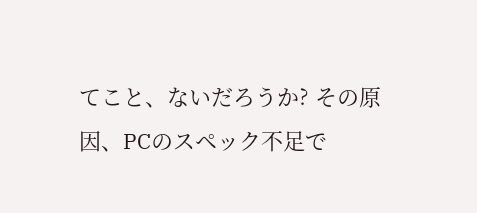てこと、ないだろうか? その原因、PCのスペック不足で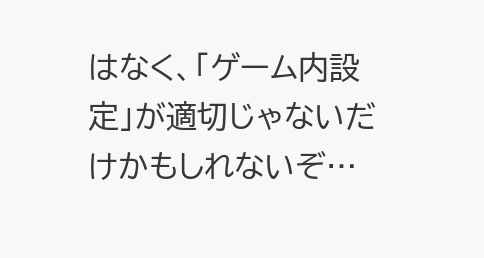はなく、「ゲーム内設定」が適切じゃないだけかもしれないぞ…